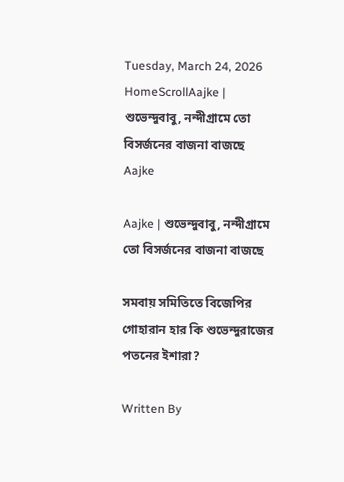Tuesday, March 24, 2026
HomeScrollAajke | শুভেন্দুবাবু, নন্দীগ্রামে তো বিসর্জনের বাজনা বাজছে
Aajke

Aajke | শুভেন্দুবাবু, নন্দীগ্রামে তো বিসর্জনের বাজনা বাজছে

সমবায় সমিতিতে বিজেপির গোহারান হার কি শুভেন্দুরাজের পতনের ইশারা?

Written By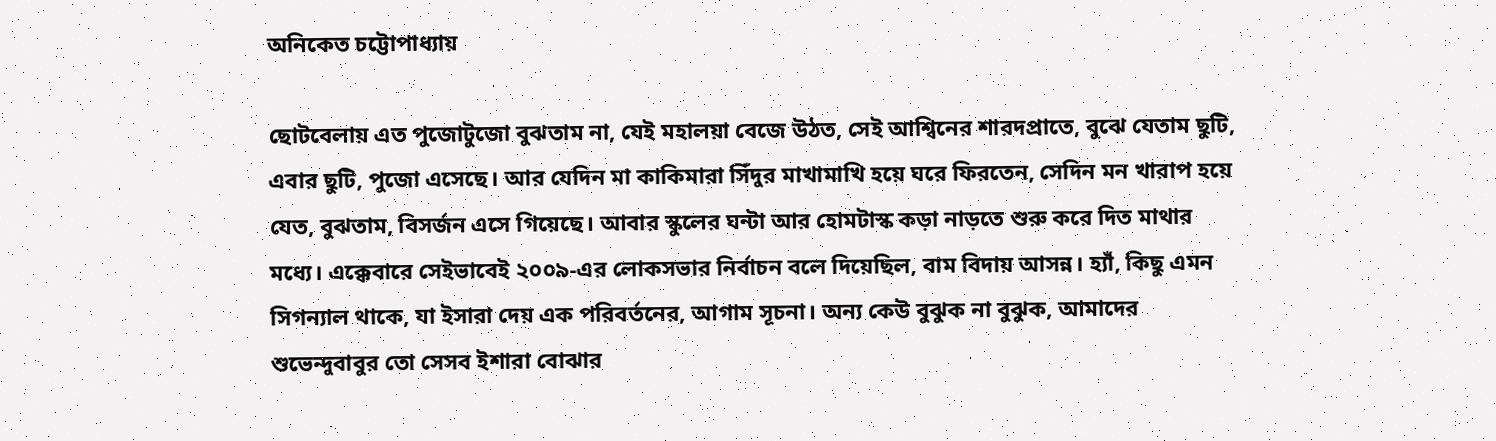অনিকেত চট্টোপাধ্যায়

ছোটবেলায় এত পুজোটুজো বুঝতাম না, যেই মহালয়া বেজে উঠত, সেই আশ্বিনের শারদপ্রাতে, বুঝে যেতাম ছুটি, এবার ছুটি, পুজো এসেছে। আর যেদিন মা কাকিমারা সিঁদুর মাখামাখি হয়ে ঘরে ফিরতেন, সেদিন মন খারাপ হয়ে যেত, বুঝতাম, বিসর্জন এসে গিয়েছে। আবার স্কুলের ঘন্টা আর হোমটাস্ক কড়া নাড়তে শুরু করে দিত মাথার মধ্যে। এক্কেবারে সেইভাবেই ২০০৯-এর লোকসভার নির্বাচন বলে দিয়েছিল, বাম বিদায় আসন্ন। হ্যাঁ, কিছু এমন সিগন্যাল থাকে, যা ইসারা দেয় এক পরিবর্তনের, আগাম সূচনা। অন্য কেউ বুঝুক না বুঝুক, আমাদের শুভেন্দুবাবুর তো সেসব ইশারা বোঝার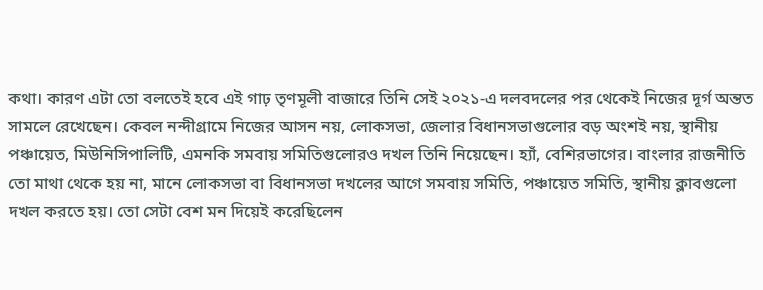কথা। কারণ এটা তো বলতেই হবে এই গাঢ় তৃণমূলী বাজারে তিনি সেই ২০২১-এ দলবদলের পর থেকেই নিজের দূর্গ অন্তত সামলে রেখেছেন। কেবল নন্দীগ্রামে নিজের আসন নয়, লোকসভা, জেলার বিধানসভাগুলোর বড় অংশই নয়, স্থানীয় পঞ্চায়েত, মিউনিসিপালিটি, এমনকি সমবায় সমিতিগুলোরও দখল তিনি নিয়েছেন। হ্যাঁ, বেশিরভাগের। বাংলার রাজনীতি তো মাথা থেকে হয় না, মানে লোকসভা বা বিধানসভা দখলের আগে সমবায় সমিতি, পঞ্চায়েত সমিতি, স্থানীয় ক্লাবগুলো দখল করতে হয়। তো সেটা বেশ মন দিয়েই করেছিলেন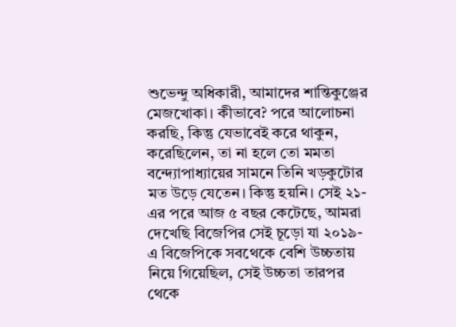শুভেন্দু অধিকারী, আমাদের শান্তিকুঞ্জের মেজখোকা। কীভাবে? পরে আলোচনা করছি, কিন্তু যেভাবেই করে থাকুন, করেছিলেন, তা না হলে তো মমতা বন্দ্যোপাধ্যায়ের সামনে তিনি খড়কুটোর মত উড়ে যেতেন। কিন্তু হয়নি। সেই ২১-এর পরে আজ ৫ বছর কেটেছে, আমরা দেখেছি বিজেপির সেই চূড়ো যা ২০১৯-এ বিজেপিকে সবথেকে বেশি উচ্চতায় নিয়ে গিয়েছিল, সেই উচ্চতা তারপর থেকে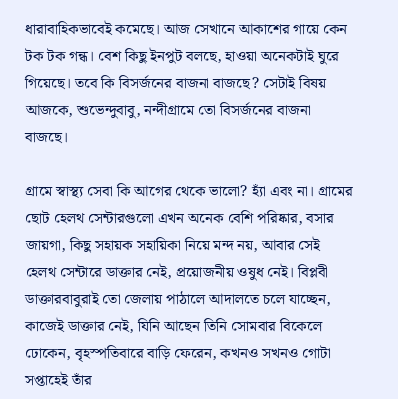ধারাবাহিকভাবেই কমেছে। আজ সেখানে আকাশের গায়ে কেন টক টক গন্ধ। বেশ কিছু ইনপুট বলছে, হাওয়া অনেকটাই ঘুরে গিয়েছে। তবে কি বিসর্জনের বাজনা বাজছে? সেটাই বিষয় আজকে, শুভেন্দুবাবু, নন্দীগ্রামে তো বিসর্জনের বাজনা বাজছে।

গ্রামে স্বাস্থ্য সেবা কি আগের থেকে ভালো? হ্যাঁ এবং না। গ্রামের ছোট হেলথ সেন্টারগুলো এখন অনেক বেশি পরিষ্কার, বসার জায়গা, কিছু সহায়ক সহায়িকা নিয়ে মন্দ নয়, আবার সেই হেলথ সেন্টারে ডাক্তার নেই, প্রয়োজনীয় ওষুধ নেই। বিপ্লবী ডাক্তারবাবুরাই তো জেলায় পাঠালে আদালতে চলে যাচ্ছেন, কাজেই ডাক্তার নেই, যিনি আছেন তিনি সোমবার বিকেলে ঢোকেন, বৃহস্পতিবারে বাড়ি ফেরেন, কখনও সখনও গোটা সপ্তাহেই তাঁর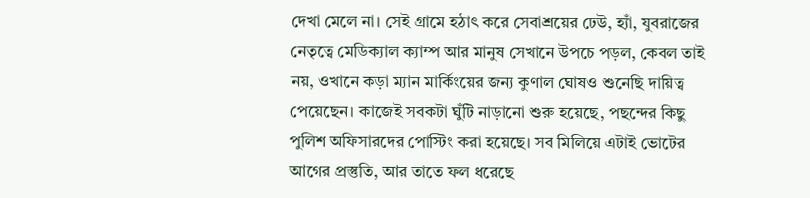দেখা মেলে না। সেই গ্রামে হঠাৎ করে সেবাশ্রয়ের ঢেউ, হ্যাঁ, যুবরাজের নেতৃত্বে মেডিক্যাল ক্যাম্প আর মানুষ সেখানে উপচে পড়ল, কেবল তাই নয়, ওখানে কড়া ম্যান মার্কিংয়ের জন্য কুণাল ঘোষও শুনেছি দায়িত্ব পেয়েছেন। কাজেই সবকটা ঘুঁটি নাড়ানো শুরু হয়েছে, পছন্দের কিছু পুলিশ অফিসারদের পোস্টিং করা হয়েছে। সব মিলিয়ে এটাই ভোটের আগের প্রস্তুতি, আর তাতে ফল ধরেছে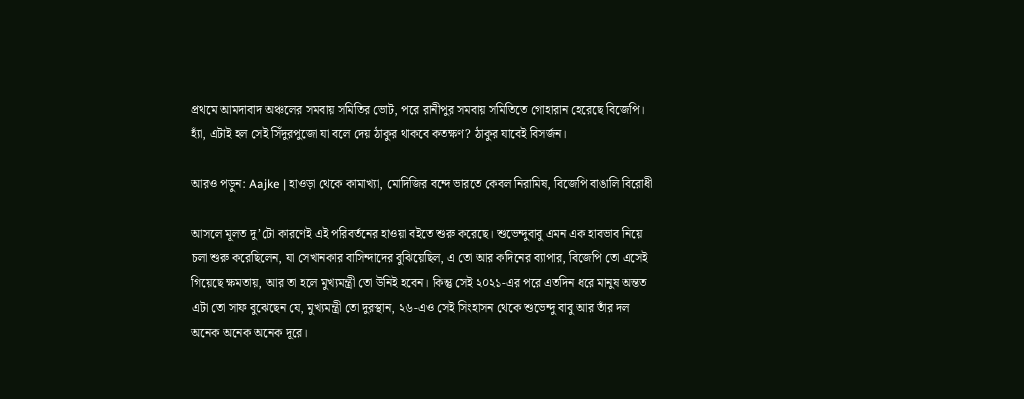প্রথমে আমদাবাদ অঞ্চলের সমবায় সমিতির ভোট, পরে রানীপুর সমবায় সমিতিতে গোহারান হেরেছে বিজেপি। হ্যাঁ, এটাই হল সেই সিঁদুরপুজো যা বলে দেয় ঠাকুর থাকবে কতক্ষণ? ঠাকুর যাবেই বিসর্জন।

আরও পড়ুন: Aajke | হাওড়া থেকে কামাখ্যা, মোদিজির বন্দে ভারতে কেবল নিরামিষ, বিজেপি বাঙালি বিরোধী

আসলে মূলত দু’টো কারণেই এই পরিবর্তনের হাওয়া বইতে শুরু করেছে। শুভেন্দুবাবু এমন এক হাবভাব নিয়ে চলা শুরু করেছিলেন, যা সেখানকার বাসিন্দাদের বুঝিয়েছিল, এ তো আর কদিনের ব্যাপার, বিজেপি তো এসেই গিয়েছে ক্ষমতায়, আর তা হলে মুখ্যমন্ত্রী তো উনিই হবেন। কিন্তু সেই ২০২১-এর পরে এতদিন ধরে মানুষ অন্তত এটা তো সাফ বুঝেছেন যে, মুখ্যমন্ত্রী তো দুরস্থান, ২৬-এও সেই সিংহাসন থেকে শুভেন্দু বাবু আর তাঁর দল অনেক অনেক অনেক দূরে।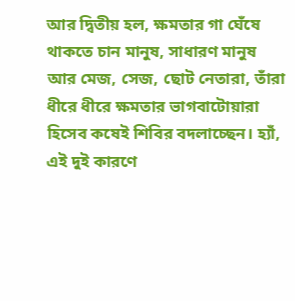আর দ্বিতীয় হল, ক্ষমতার গা ঘেঁষে থাকতে চান মানুষ, সাধারণ মানুষ আর মেজ, সেজ, ছোট নেতারা, তাঁরা ধীরে ধীরে ক্ষমতার ভাগবাটোয়ারা হিসেব কষেই শিবির বদলাচ্ছেন। হ্যাঁ, এই দুই কারণে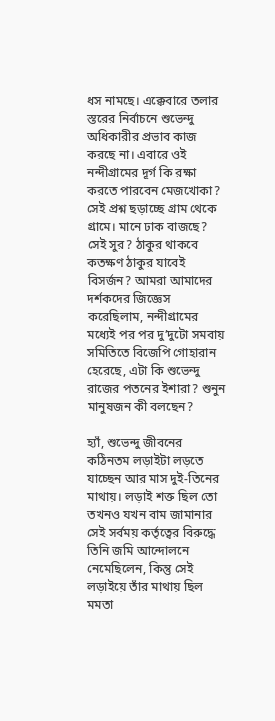ধস নামছে। এক্কেবারে তলার স্তরের নির্বাচনে শুভেন্দু অধিকারীর প্রভাব কাজ করছে না। এবারে ওই নন্দীগ্রামের দূর্গ কি রক্ষা করতে পারবেন মেজখোকা? সেই প্রশ্ন ছড়াচ্ছে গ্রাম থেকে গ্রামে। মানে ঢাক বাজছে? সেই সুর? ঠাকুর থাকবে কতক্ষণ ঠাকুর যাবেই বিসর্জন? আমরা আমাদের দর্শকদের জিজ্ঞেস করেছিলাম, নন্দীগ্রামের মধ্যেই পর পর দু’দুটো সমবায় সমিতিতে বিজেপি গোহারান হেরেছে, এটা কি শুভেন্দু রাজের পতনের ইশারা? শুনুন মানুষজন কী বলছেন?

হ্যাঁ, শুভেন্দু জীবনের কঠিনতম লড়াইটা লড়তে যাচ্ছেন আর মাস দুই-তিনের মাথায়। লড়াই শক্ত ছিল তো তখনও যখন বাম জামানার সেই সর্বময় কর্তৃত্বের বিরুদ্ধে তিনি জমি আন্দোলনে নেমেছিলেন, কিন্তু সেই লড়াইয়ে তাঁর মাথায় ছিল মমতা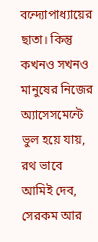বন্দ্যোপাধ্যায়ের ছাতা। কিন্তু কখনও সখনও মানুষের নিজের অ্যাসেসমেন্টে ভুল হয়ে যায়, রথ ভাবে আমিই দেব, সেরকম আর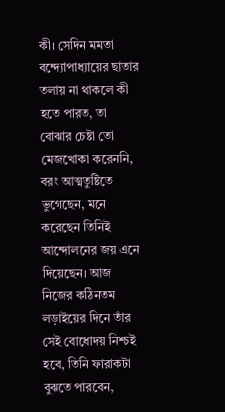কী। সেদিন মমতা বন্দ্যোপাধ্যায়ের ছাতার তলায় না থাকলে কী হতে পারত, তা বোঝার চেষ্টা তো মেজখোকা করেননি, বরং আত্মতুষ্টিতে ভুগেছেন, মনে করেছেন তিনিই আন্দোলনের জয় এনে দিয়েছেন। আজ নিজের কঠিনতম লড়াইয়ের দিনে তাঁর সেই বোধোদয় নিশ্চই হবে, তিনি ফারাকটা বুঝতে পারবেন,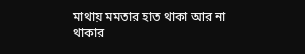মাথায় মমতার হাত থাকা আর না থাকার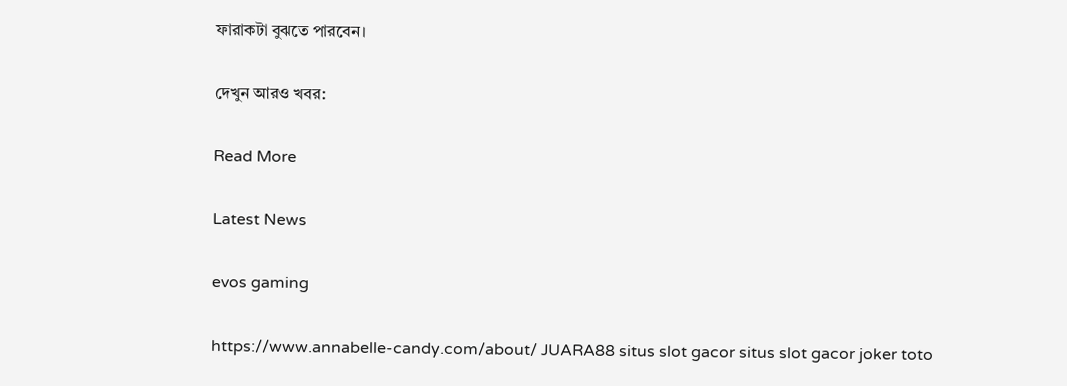ফারাকটা বুঝতে পারবেন।

দেখুন আরও খবর:

Read More

Latest News

evos gaming

https://www.annabelle-candy.com/about/ JUARA88 situs slot gacor situs slot gacor joker toto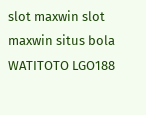slot maxwin slot maxwin situs bola WATITOTO LGO188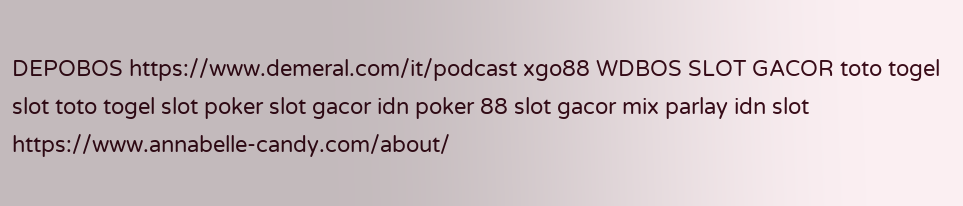DEPOBOS https://www.demeral.com/it/podcast xgo88 WDBOS SLOT GACOR toto togel slot toto togel slot poker slot gacor idn poker 88 slot gacor mix parlay idn slot https://www.annabelle-candy.com/about/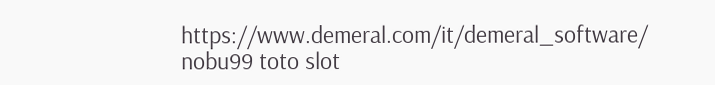https://www.demeral.com/it/demeral_software/ nobu99 toto slot